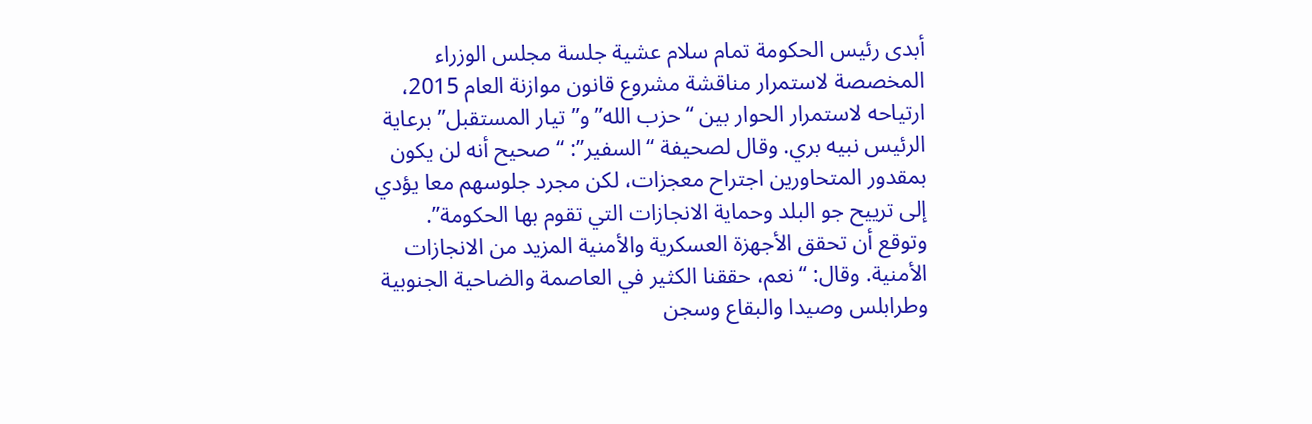أبدى رئيس الحكومة تمام سلام عشية جلسة مجلس الوزراء المخصصة لاستمرار مناقشة مشروع قانون موازنة العام 2015، ارتياحه لاستمرار الحوار بين “حزب الله” و”تيار المستقبل” برعاية الرئيس نبيه بري. وقال لصحيفة “السفير”: “صحيح أنه لن يكون بمقدور المتحاورين اجتراح معجزات، لكن مجرد جلوسهم معا يؤدي إلى ترييح جو البلد وحماية الانجازات التي تقوم بها الحكومة”.
وتوقع أن تحقق الأجهزة العسكرية والأمنية المزيد من الانجازات الأمنية. وقال: “نعم، حققنا الكثير في العاصمة والضاحية الجنوبية وطرابلس وصيدا والبقاع وسجن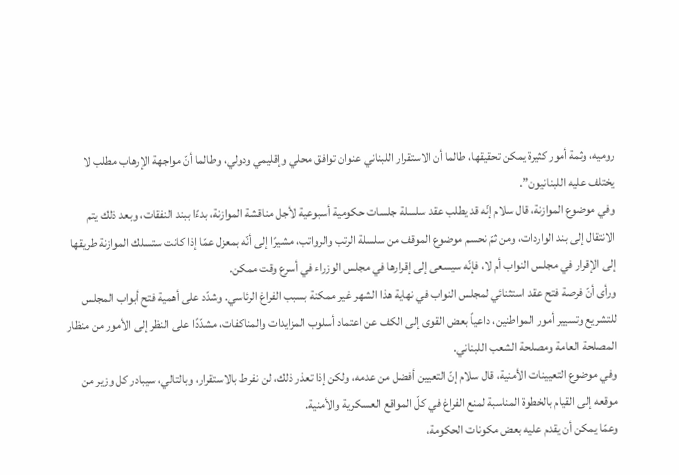روميه، وثمة أمور كثيرة يمكن تحقيقها، طالما أن الاستقرار اللبناني عنوان توافق محلي وإقليمي ودولي، وطالما أنّ مواجهة الإرهاب مطلب لا يختلف عليه اللبنانيون”.
وفي موضوع الموازنة، قال سلام إنّه قد يطلب عقد سلسلة جلسات حكومية أسبوعية لأجل مناقشة الموازنة، بدءًا ببند النفقات، وبعد ذلك يتم الانتقال إلى بند الواردات، ومن ثمّ نحسم موضوع الموقف من سلسلة الرتب والرواتب، مشيرًا إلى أنّه بمعزل عمّا إذا كانت ستسلك الموازنة طريقها إلى الإقرار في مجلس النواب أم لا، فإنّه سيسعى إلى إقرارها في مجلس الوزراء في أسرع وقت ممكن.
ورأى أنّ فرصة فتح عقد استثنائي لمجلس النواب في نهاية هذا الشهر غير ممكنة بسبب الفراغ الرئاسي. وشدّد على أهمية فتح أبواب المجلس للتشريع وتسيير أمور المواطنين، داعياً بعض القوى إلى الكف عن اعتماد أسلوب المزايدات والمناكفات، مشدّدًا على النظر إلى الأمور من منظار المصلحة العامة ومصلحة الشعب اللبناني.
وفي موضوع التعيينات الأمنية، قال سلام إنّ التعيين أفضل من عدمه، ولكن إذا تعذر ذلك، لن نفرط بالاستقرار، وبالتالي، سيبادر كل وزير من موقعه إلى القيام بالخطوة المناسبة لمنع الفراغ في كلّ المواقع العسكرية والأمنية.
وعمّا يمكن أن يقدم عليه بعض مكونات الحكومة،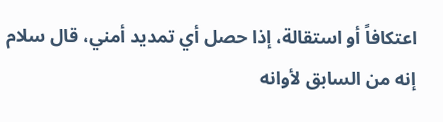اعتكافاً أو استقالة، إذا حصل أي تمديد أمني، قال سلام إنه من السابق لأوانه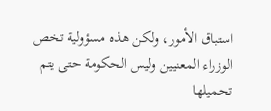استباق الأمور، ولكن هذه مسؤولية تخص الوزراء المعنيين وليس الحكومة حتى يتم تحميلها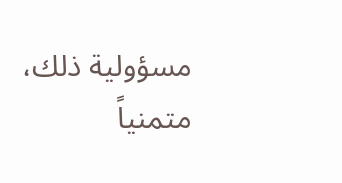مسؤولية ذلك، متمنياً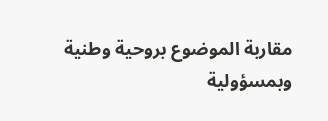مقاربة الموضوع بروحية وطنية وبمسؤولية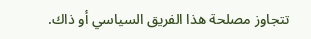تتجاوز مصلحة هذا الفريق السياسي أو ذاك.